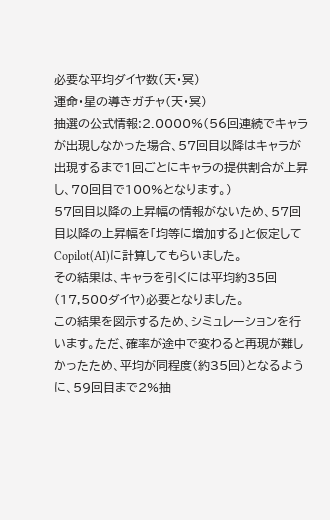必要な平均ダイヤ数(天・冥)
運命・星の導きガチャ(天・冥)
抽選の公式情報:2.0000%(56回連続でキャラが出現しなかった場合、57回目以降はキャラが出現するまで1回ごとにキャラの提供割合が上昇し、70回目で100%となります。)
57回目以降の上昇幅の情報がないため、57回目以降の上昇幅を「均等に増加する」と仮定してCopilot(AI)に計算してもらいました。
その結果は、キャラを引くには平均約35回(17,500ダイヤ)必要となりました。
この結果を図示するため、シミュレーションを行います。ただ、確率が途中で変わると再現が難しかったため、平均が同程度(約35回)となるように、59回目まで2%抽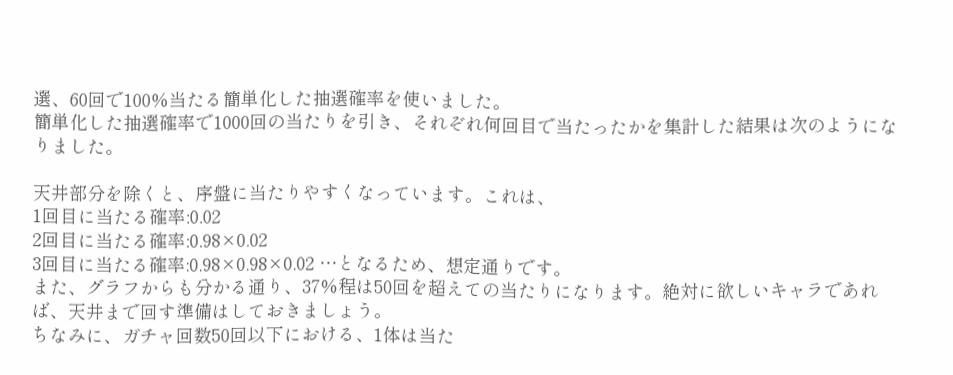選、60回で100%当たる簡単化した抽選確率を使いました。
簡単化した抽選確率で1000回の当たりを引き、それぞれ何回目で当たったかを集計した結果は次のようになりました。

天井部分を除くと、序盤に当たりやすくなっています。これは、
1回目に当たる確率:0.02
2回目に当たる確率:0.98×0.02
3回目に当たる確率:0.98×0.98×0.02 …となるため、想定通りです。
また、グラフからも分かる通り、37%程は50回を超えての当たりになります。絶対に欲しいキャラであれば、天井まで回す準備はしておきましょう。
ちなみに、ガチャ回数50回以下における、1体は当た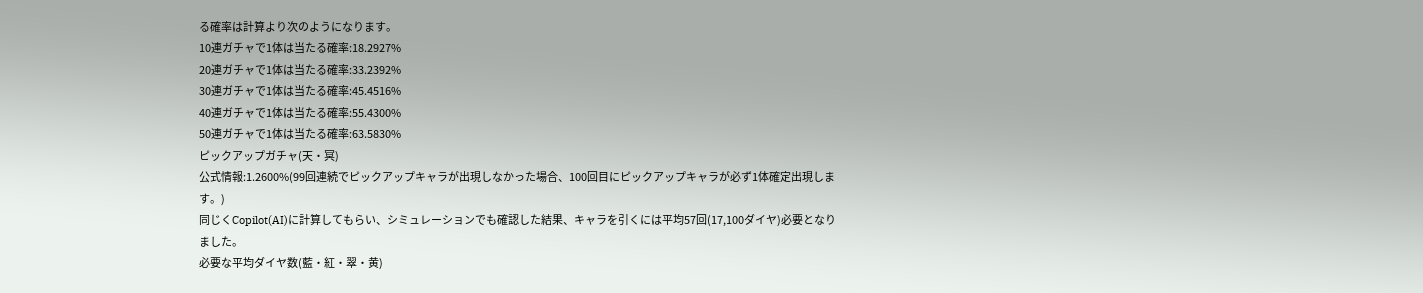る確率は計算より次のようになります。
10連ガチャで1体は当たる確率:18.2927%
20連ガチャで1体は当たる確率:33.2392%
30連ガチャで1体は当たる確率:45.4516%
40連ガチャで1体は当たる確率:55.4300%
50連ガチャで1体は当たる確率:63.5830%
ピックアップガチャ(天・冥)
公式情報:1.2600%(99回連続でピックアップキャラが出現しなかった場合、100回目にピックアップキャラが必ず1体確定出現します。)
同じくCopilot(AI)に計算してもらい、シミュレーションでも確認した結果、キャラを引くには平均57回(17,100ダイヤ)必要となりました。
必要な平均ダイヤ数(藍・紅・翠・黄)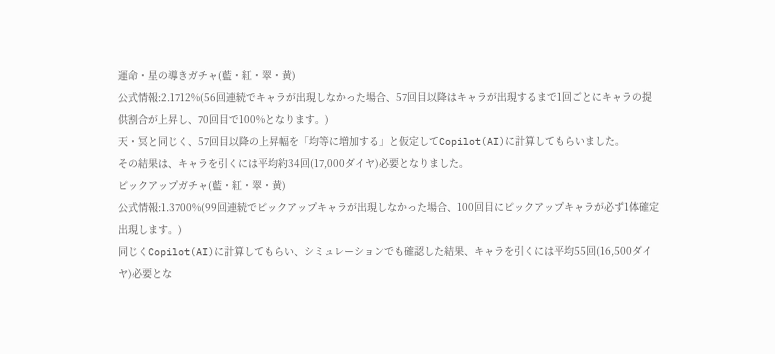運命・星の導きガチャ(藍・紅・翠・黄)
公式情報:2.1712%(56回連続でキャラが出現しなかった場合、57回目以降はキャラが出現するまで1回ごとにキャラの提供割合が上昇し、70回目で100%となります。)
天・冥と同じく、57回目以降の上昇幅を「均等に増加する」と仮定してCopilot(AI)に計算してもらいました。
その結果は、キャラを引くには平均約34回(17,000ダイヤ)必要となりました。
ピックアップガチャ(藍・紅・翠・黄)
公式情報:1.3700%(99回連続でピックアップキャラが出現しなかった場合、100回目にピックアップキャラが必ず1体確定出現します。)
同じくCopilot(AI)に計算してもらい、シミュレーションでも確認した結果、キャラを引くには平均55回(16,500ダイヤ)必要とな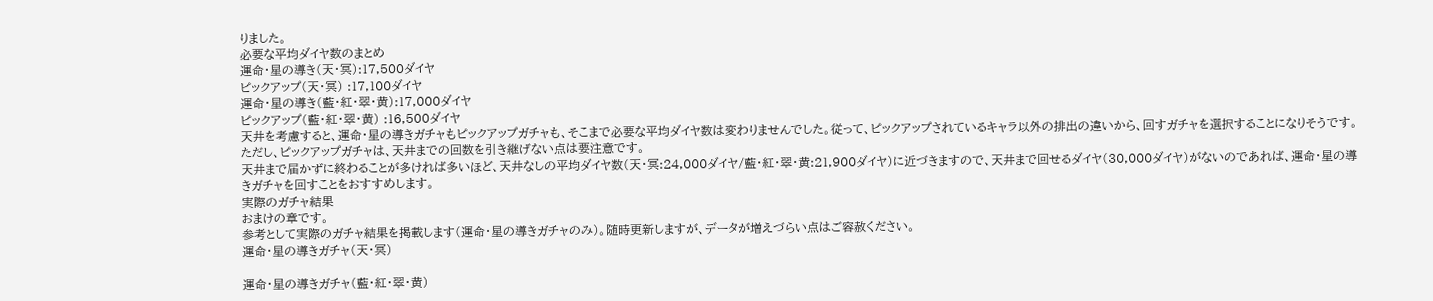りました。
必要な平均ダイヤ数のまとめ
運命・星の導き(天・冥):17,500ダイヤ
ピックアップ(天・冥) :17,100ダイヤ
運命・星の導き(藍・紅・翠・黄):17,000ダイヤ
ピックアップ(藍・紅・翠・黄) :16,500ダイヤ
天井を考慮すると、運命・星の導きガチャもピックアップガチャも、そこまで必要な平均ダイヤ数は変わりませんでした。従って、ピックアップされているキャラ以外の排出の違いから、回すガチャを選択することになりそうです。
ただし、ピックアップガチャは、天井までの回数を引き継げない点は要注意です。
天井まで届かずに終わることが多ければ多いほど、天井なしの平均ダイヤ数(天・冥:24,000ダイヤ/藍・紅・翠・黄:21,900ダイヤ)に近づきますので、天井まで回せるダイヤ(30,000ダイヤ)がないのであれば、運命・星の導きガチャを回すことをおすすめします。
実際のガチャ結果
おまけの章です。
参考として実際のガチャ結果を掲載します(運命・星の導きガチャのみ)。随時更新しますが、データが増えづらい点はご容赦ください。
運命・星の導きガチャ(天・冥)

運命・星の導きガチャ(藍・紅・翠・黄)